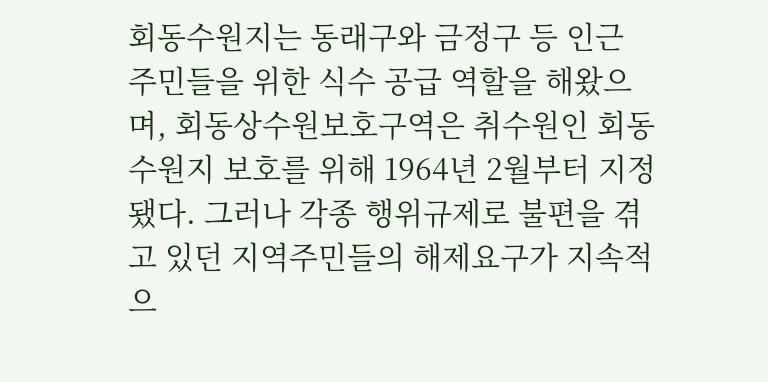회동수원지는 동래구와 금정구 등 인근 주민들을 위한 식수 공급 역할을 해왔으며, 회동상수원보호구역은 취수원인 회동수원지 보호를 위해 1964년 2월부터 지정됐다. 그러나 각종 행위규제로 불편을 겪고 있던 지역주민들의 해제요구가 지속적으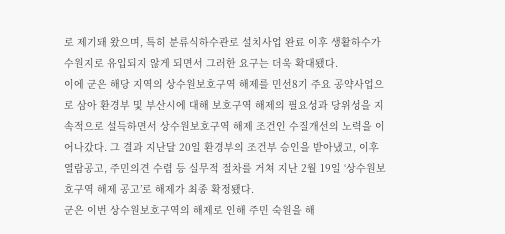로 제기돼 왔으며, 특히 분류식하수관로 설치사업 완료 이후 생활하수가 수원지로 유입되지 않게 되면서 그러한 요구는 더욱 확대됐다.
이에 군은 해당 지역의 상수원보호구역 해제를 민선8기 주요 공약사업으로 삼아 환경부 및 부산시에 대해 보호구역 해제의 필요성과 당위성을 지속적으로 설득하면서 상수원보호구역 해제 조건인 수질개선의 노력을 이어나갔다. 그 결과 지난달 20일 환경부의 조건부 승인을 받아냈고, 이후 열람공고, 주민의견 수렴 등 실무적 절차를 거쳐 지난 2월 19일 ‘상수원보호구역 해제 공고’로 해제가 최종 확정됐다.
군은 이번 상수원보호구역의 해제로 인해 주민 숙원을 해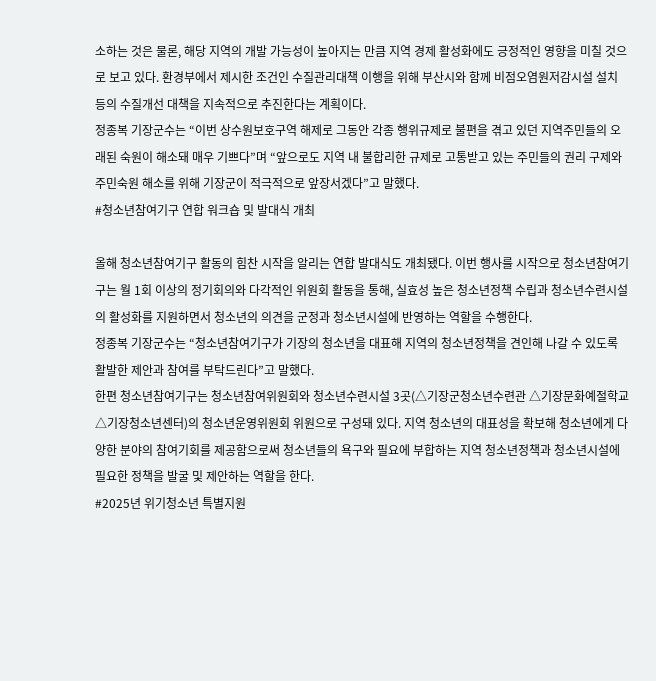소하는 것은 물론, 해당 지역의 개발 가능성이 높아지는 만큼 지역 경제 활성화에도 긍정적인 영향을 미칠 것으로 보고 있다. 환경부에서 제시한 조건인 수질관리대책 이행을 위해 부산시와 함께 비점오염원저감시설 설치 등의 수질개선 대책을 지속적으로 추진한다는 계획이다.
정종복 기장군수는 “이번 상수원보호구역 해제로 그동안 각종 행위규제로 불편을 겪고 있던 지역주민들의 오래된 숙원이 해소돼 매우 기쁘다”며 “앞으로도 지역 내 불합리한 규제로 고통받고 있는 주민들의 권리 구제와 주민숙원 해소를 위해 기장군이 적극적으로 앞장서겠다”고 말했다.
#청소년참여기구 연합 워크숍 및 발대식 개최

올해 청소년참여기구 활동의 힘찬 시작을 알리는 연합 발대식도 개최됐다. 이번 행사를 시작으로 청소년참여기구는 월 1회 이상의 정기회의와 다각적인 위원회 활동을 통해, 실효성 높은 청소년정책 수립과 청소년수련시설의 활성화를 지원하면서 청소년의 의견을 군정과 청소년시설에 반영하는 역할을 수행한다.
정종복 기장군수는 “청소년참여기구가 기장의 청소년을 대표해 지역의 청소년정책을 견인해 나갈 수 있도록 활발한 제안과 참여를 부탁드린다”고 말했다.
한편 청소년참여기구는 청소년참여위원회와 청소년수련시설 3곳(△기장군청소년수련관 △기장문화예절학교 △기장청소년센터)의 청소년운영위원회 위원으로 구성돼 있다. 지역 청소년의 대표성을 확보해 청소년에게 다양한 분야의 참여기회를 제공함으로써 청소년들의 욕구와 필요에 부합하는 지역 청소년정책과 청소년시설에 필요한 정책을 발굴 및 제안하는 역할을 한다.
#2025년 위기청소년 특별지원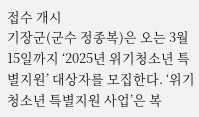접수 개시
기장군(군수 정종복)은 오는 3월 15일까지 ‘2025년 위기청소년 특별지원’ 대상자를 모집한다. ‘위기청소년 특별지원 사업’은 복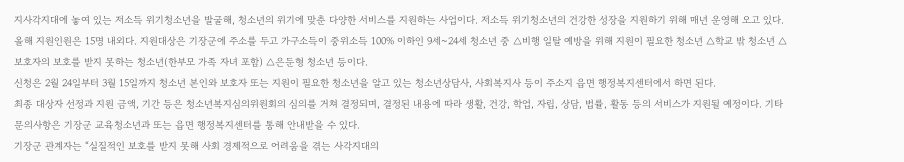지사각지대에 놓여 있는 저소득 위기청소년을 발굴해, 청소년의 위기에 맞춘 다양한 서비스를 지원하는 사업이다. 저소득 위기청소년의 건강한 성장을 지원하기 위해 매년 운영해 오고 있다.
올해 지원인원은 15명 내외다. 지원대상은 기장군에 주소를 두고 가구소득이 중위소득 100% 이하인 9세~24세 청소년 중 △비행 일탈 예방을 위해 지원이 필요한 청소년 △학교 밖 청소년 △보호자의 보호를 받지 못하는 청소년(한부모 가족 자녀 포함) △은둔형 청소년 등이다.
신청은 2월 24일부터 3월 15일까지 청소년 본인와 보호자 또는 지원이 필요한 청소년을 알고 있는 청소년상담사, 사회복지사 등이 주소지 읍면 행정복지센터에서 하면 된다.
최종 대상자 선정과 지원 금액, 기간 등은 청소년복지심의위원회의 심의를 거쳐 결정되며, 결정된 내용에 따라 생활, 건강, 학업, 자립, 상담, 법률, 활동 등의 서비스가 지원될 예정이다. 기타 문의사항은 기장군 교육청소년과 또는 읍면 행정복지센터를 통해 안내받을 수 있다.
기장군 관계자는 “실질적인 보호를 받지 못해 사회 경제적으로 어려움을 겪는 사각지대의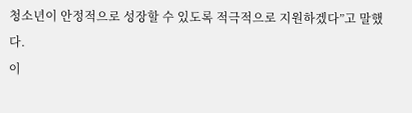청소년이 안정적으로 성장할 수 있도록 적극적으로 지원하겠다”고 말했다.
이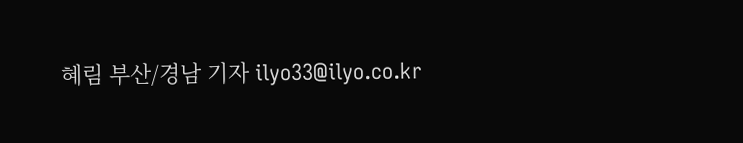혜림 부산/경남 기자 ilyo33@ilyo.co.kr